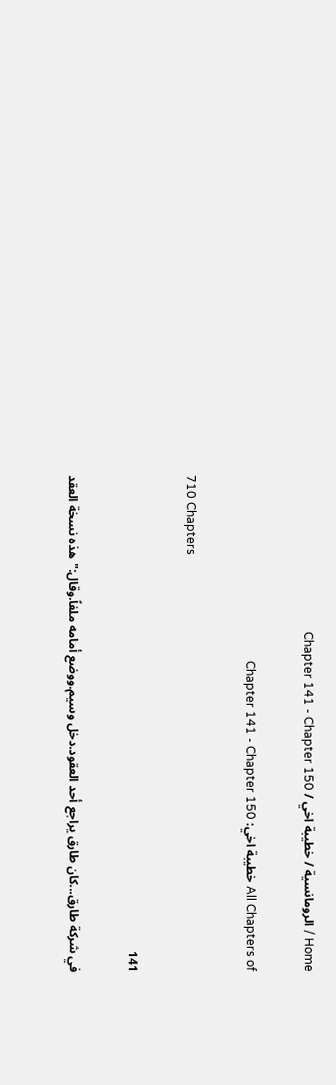Home / الرومانسية / خطيبة اخي / Chapter 141 - Chapter 150

All Chapters of خطيبة اخي: Chapter 141 - Chapter 150

710 Chapters

141

في شركة طارق...كان طارق يراجع أحد العقود.دخل وسيم.ووضع أمامه ملفاً.وقال:"هذه نسخة العقد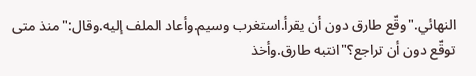النهائي."وقّع طارق دون أن يقرأ.استغرب وسيم.وأعاد الملف إليه.وقال:"منذ متى توقّع دون أن تراجع؟"انتبه طارق.وأخذ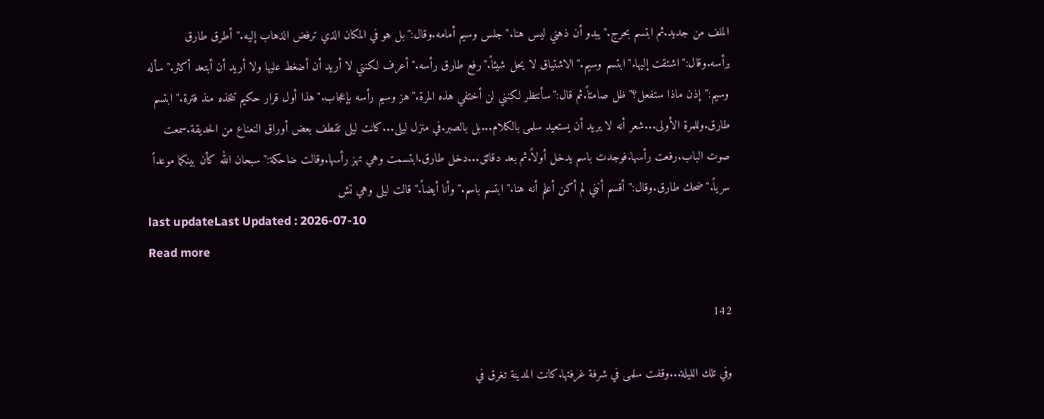الملف من جديد.ثم ابتسم بحرج."يبدو أن ذهني ليس هنا."جلس وسيم أمامه.وقال:"بل هو في المكان الذي ترفض الذهاب إليه."أطرق طارق برأسه.وقال:"اشتقت إليها."ابتسم وسيم."الاشتياق لا يحل شيئاً."رفع طارق رأسه."أعرف لكنني لا أريد أن أضغط عليها ولا أريد أن أبتعد أكثر."سأله وسيم:"إذن ماذا ستفعل؟"ظل صامتاً.ثم قال:"سأنتظر لكنني لن أختفي هذه المرة."هز وسيم رأسه بإعجاب."هذا أول قرار حكيم تتخذه منذ فترة."ابتسم طارق.وللمرة الأولى...شعر أنه لا يريد أن يستعيد سلمى بالكلام...بل بالصبر.في منزل ليلى...كانت ليلى تقطف بعض أوراق النعناع من الحديقة.سمعت صوت الباب.رفعت رأسها.فوجدت باسم يدخل أولاً.ثم بعد دقائق...دخل طارق.ابتسمت وهي تهز رأسها.وقالت ضاحكة:"سبحان الله كأن بينكما موعداً سرياً."ضحك طارق.وقال:"أقسم أنني لم أكن أعلم أنه هنا."ابتسم باسم."وأنا أيضاً."قالت ليلى وهي تش
last updateLast Updated : 2026-07-10
Read more

142

وفي تلك الليلة...وقفت سلمى في شرفة غرفتها.كانت المدينة تغرق في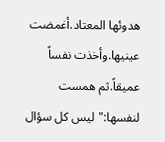هدوئها المعتاد.أغمضت عينيها.وأخذت نفساً عميقاً.ثم همست لنفسها:"ليس كل سؤال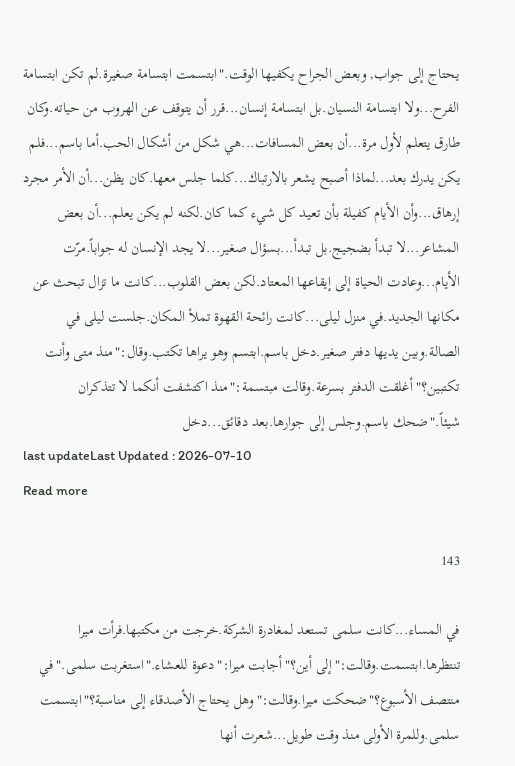يحتاج إلى جواب, وبعض الجراح يكفيها الوقت."ابتسمت ابتسامة صغيرة.لم تكن ابتسامة الفرح...ولا ابتسامة النسيان.بل ابتسامة إنسان...قرر أن يتوقف عن الهروب من حياته.وكان طارق يتعلم لأول مرة...أن بعض المسافات...هي شكل من أشكال الحب.أما باسم...فلم يكن يدرك بعد...لماذا أصبح يشعر بالارتباك...كلما جلس معها.كان يظن...أن الأمر مجرد إرهاق...وأن الأيام كفيلة بأن تعيد كل شيء كما كان.لكنه لم يكن يعلم...أن بعض المشاعر...لا تبدأ بضجيج.بل تبدأ...بسؤال صغير...لا يجد الإنسان له جواباً.مرّت الأيام...وعادت الحياة إلى إيقاعها المعتاد.لكن بعض القلوب...كانت ما تزال تبحث عن مكانها الجديد.في منزل ليلى...كانت رائحة القهوة تملأ المكان.جلست ليلى في الصالة.وبين يديها دفتر صغير.دخل باسم.ابتسم وهو يراها تكتب.وقال:"منذ متى وأنت تكتبين؟"أغلقت الدفتر بسرعة.وقالت مبتسمة:"منذ اكتشفت أنكما لا تتذكران شيئاً."ضحك باسم.وجلس إلى جوارها.بعد دقائق...دخل
last updateLast Updated : 2026-07-10
Read more

143

في المساء...كانت سلمى تستعد لمغادرة الشركة.خرجت من مكتبها.فرأت ميرا تنتظرها.ابتسمت.وقالت:"إلى أين؟"أجابت ميرا:"دعوة للعشاء."استغربت سلمى."في منتصف الأسبوع؟"ضحكت ميرا.وقالت:"وهل يحتاج الأصدقاء إلى مناسبة؟"ابتسمت سلمى.وللمرة الأولى منذ وقت طويل...شعرت أنها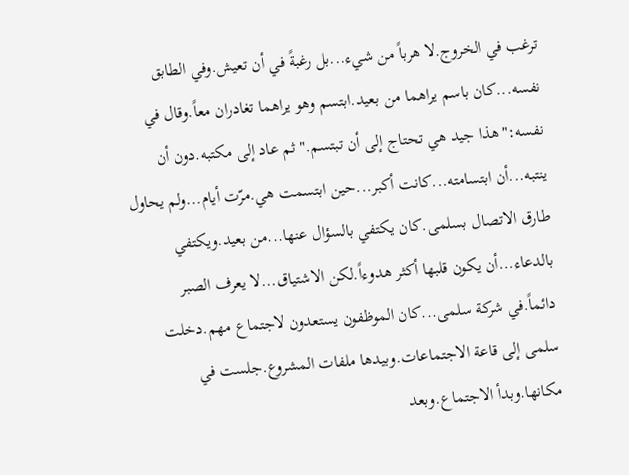ترغب في الخروج.لا هرباً من شيء...بل رغبةً في أن تعيش.وفي الطابق نفسه...كان باسم يراهما من بعيد.ابتسم وهو يراهما تغادران معاً.وقال في نفسه:"هذا جيد هي تحتاج إلى أن تبتسم."ثم عاد إلى مكتبه.دون أن ينتبه...أن ابتسامته...كانت أكبر...حين ابتسمت هي.مرّت أيام...ولم يحاول طارق الاتصال بسلمى.كان يكتفي بالسؤال عنها...من بعيد.ويكتفي بالدعاء...أن يكون قلبها أكثر هدوءاً.لكن الاشتياق...لا يعرف الصبر دائماً.في شركة سلمى...كان الموظفون يستعدون لاجتماع مهم.دخلت سلمى إلى قاعة الاجتماعات.وبيدها ملفات المشروع.جلست في مكانها.وبدأ الاجتماع.وبعد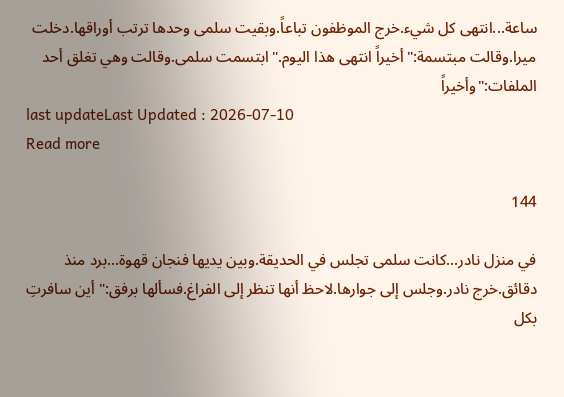ساعة...انتهى كل شيء.خرج الموظفون تباعاً.وبقيت سلمى وحدها ترتب أوراقها.دخلت ميرا.وقالت مبتسمة:"أخيراً انتهى هذا اليوم."ابتسمت سلمى.وقالت وهي تغلق أحد الملفات:"وأخيراً
last updateLast Updated : 2026-07-10
Read more

144

في منزل نادر...كانت سلمى تجلس في الحديقة.وبين يديها فنجان قهوة...برد منذ دقائق.خرج نادر.وجلس إلى جوارها.لاحظ أنها تنظر إلى الفراغ.فسألها برفق:"أين سافرتِ بكل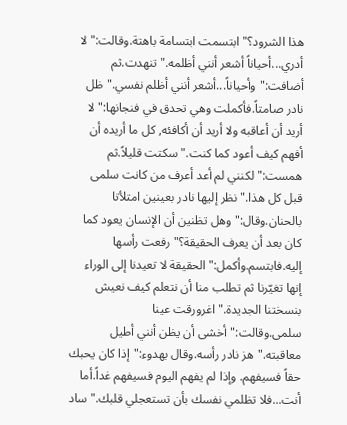هذا الشرود؟"ابتسمت ابتسامة باهتة.وقالت:"لا أدري...أحياناً أشعر أنني أظلمه."تنهدت.ثم أضافت:"وأحياناً...أشعر أنني أظلم نفسي."ظل نادر صامتاً.فأكملت وهي تحدق في فنجانها:"لا أريد أن أعاقبه ولا أريد أن أكافئه, كل ما أريده أن أفهم كيف أعود كما كنت."سكتت قليلاً.ثم همست:"لكنني لم أعد أعرف من كانت سلمى قبل كل هذا."نظر إليها نادر بعينين امتلأتا بالحنان.وقال:"وهل تظنين أن الإنسان يعود كما كان بعد أن يعرف الحقيقة؟"رفعت رأسها إليه.فابتسم.وأكمل:"الحقيقة لا تعيدنا إلى الوراء إنها تغيّرنا ثم تطلب منا أن نتعلم كيف نعيش بنسختنا الجديدة."اغرورقت عينا سلمى.وقالت:"أخشى أن يظن أنني أطيل معاقبته."هز نادر رأسه.وقال بهدوء:"إذا كان يحبك حقاً فسيفهم. وإذا لم يفهم اليوم فسيفهم غداً.أما أنت...فلا تظلمي نفسك بأن تستعجلي قلبك."ساد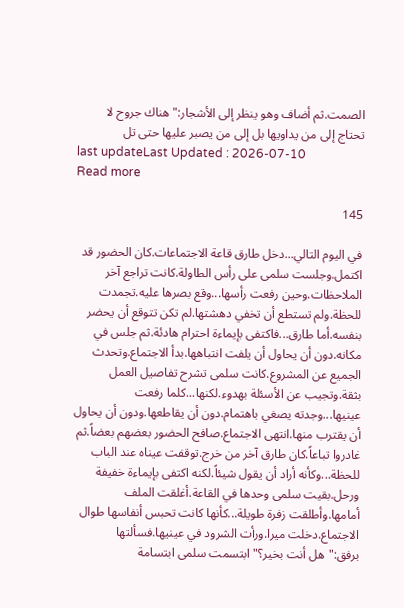الصمت.ثم أضاف وهو ينظر إلى الأشجار:"هناك جروح لا تحتاج إلى من يداويها بل إلى من يصبر عليها حتى تل
last updateLast Updated : 2026-07-10
Read more

145

في اليوم التالي...دخل طارق قاعة الاجتماعات.كان الحضور قد اكتمل.وجلست سلمى على رأس الطاولة.كانت تراجع آخر الملاحظات.وحين رفعت رأسها...وقع بصرها عليه.تجمدت للحظة.ولم تستطع أن تخفي دهشتها.لم تكن تتوقع أن يحضر بنفسه.أما طارق...فاكتفى بإيماءة احترام هادئة.ثم جلس في مكانه.دون أن يحاول أن يلفت انتباهها.بدأ الاجتماع.وتحدث الجميع عن المشروع.كانت سلمى تشرح تفاصيل العمل بثقة.وتجيب عن الأسئلة بهدوء.لكنها...كلما رفعت عينيها...وجدته يصغي باهتمام.دون أن يقاطعها.ودون أن يحاول أن يقترب منها.انتهى الاجتماع.صافح الحضور بعضهم بعضاً.ثم غادروا تباعاً.كان طارق آخر من خرج.توقفت عيناه عند الباب للحظة...وكأنه أراد أن يقول شيئاً.لكنه اكتفى بإيماءة خفيفة ورحل.بقيت سلمى وحدها في القاعة.أغلقت الملف أمامها.وأطلقت زفرة طويلة...كأنها كانت تحبس أنفاسها طوال الاجتماع.دخلت ميرا.ورأت الشرود في عينيها.فسألتها برفق:"هل أنت بخير؟"ابتسمت سلمى ابتسامة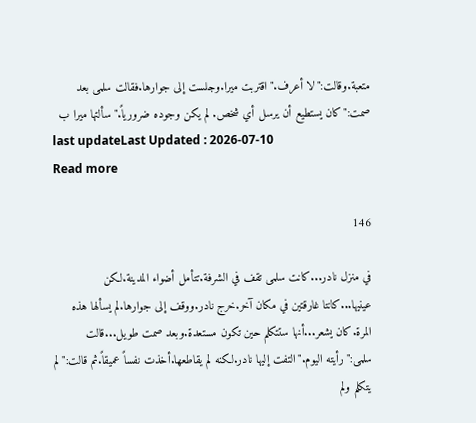متعبة.وقالت:"لا أعرف."اقتربت ميرا.وجلست إلى جوارها.فقالت سلمى بعد صمت:"كان يستطيع أن يرسل أي شخص. لم يكن وجوده ضرورياً."سألتها ميرا ب
last updateLast Updated : 2026-07-10
Read more

146

في منزل نادر...كانت سلمى تقف في الشرفة.تتأمل أضواء المدينة.لكن عينيها...كانتا غارقتين في مكان آخر.خرج نادر.ووقف إلى جوارها.لم يسألها هذه المرة.كان يشعر...أنها ستتكلم حين تكون مستعدة.وبعد صمت طويل...قالت سلمى:"رأيته اليوم."التفت إليها نادر.لكنه لم يقاطعها.أخذت نفساً عميقاً.ثم قالت:"لم يتكلم ولم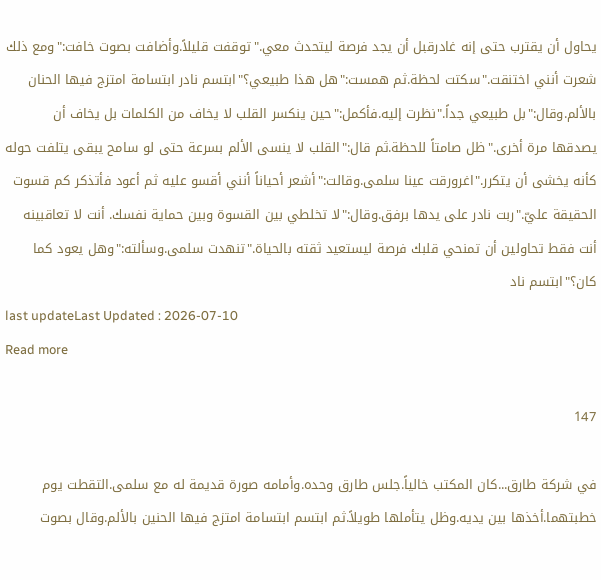يحاول أن يقترب حتى إنه غادرقبل أن يجد فرصة ليتحدث معي."توقفت قليلاً.وأضافت بصوت خافت:"ومع ذلك شعرت أنني اختنقت."سكتت لحظة.ثم همست:"هل هذا طبيعي؟"ابتسم نادر ابتسامة امتزج فيها الحنان بالألم.وقال:"بل طبيعي جداً."نظرت إليه.فأكمل:"حين ينكسر القلب لا يخاف من الكلمات بل يخاف أن يصدقها مرة أخرى."ظل صامتاً للحظة.ثم قال:"القلب لا ينسى الألم بسرعة حتى لو سامح يبقى يتلفت حوله كأنه يخشى أن يتكرر."اغرورقت عينا سلمى.وقالت:"أشعر أحياناً أنني أقسو عليه ثم أعود فأتذكر كم قسوت الحقيقة عليّ."ربت نادر على يدها برفق.وقال:"لا تخلطي بين القسوة وبين حماية نفسك. أنت لا تعاقبينه أنت فقط تحاولين أن تمنحي قلبك فرصة ليستعيد ثقته بالحياة."تنهدت سلمى.وسألته:"وهل يعود كما كان؟"ابتسم ناد
last updateLast Updated : 2026-07-10
Read more

147

في شركة طارق...كان المكتب خالياً.جلس طارق وحده.وأمامه صورة قديمة له مع سلمى.التقطت يوم خطبتهما.أخذها بين يديه.وظل يتأملها طويلاً.ثم ابتسم ابتسامة امتزج فيها الحنين بالألم.وقال بصوت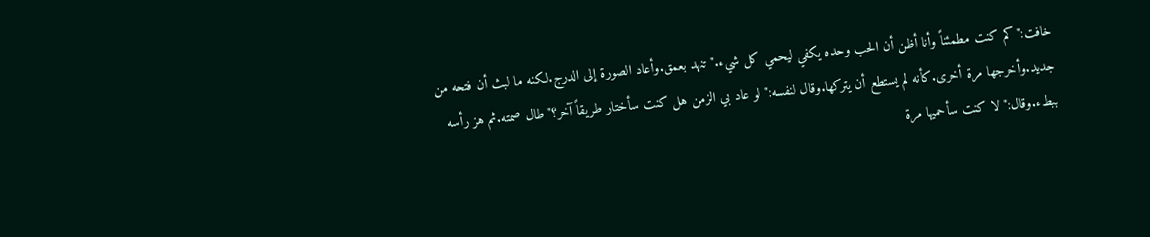خافت:"كم كنت مطمئناً وأنا أظن أن الحب وحده يكفي ليحمي كل شيء."تنهد بعمق.وأعاد الصورة إلى الدرج.لكنه ما لبث أن فتحه من جديد.وأخرجها مرة أخرى.كأنه لم يستطع أن يتركها.وقال لنفسه:"لو عاد بي الزمن هل كنت سأختار طريقاً آخر؟"طال صمته.ثم هز رأسه ببطء.وقال:"لا كنت سأحميها مرة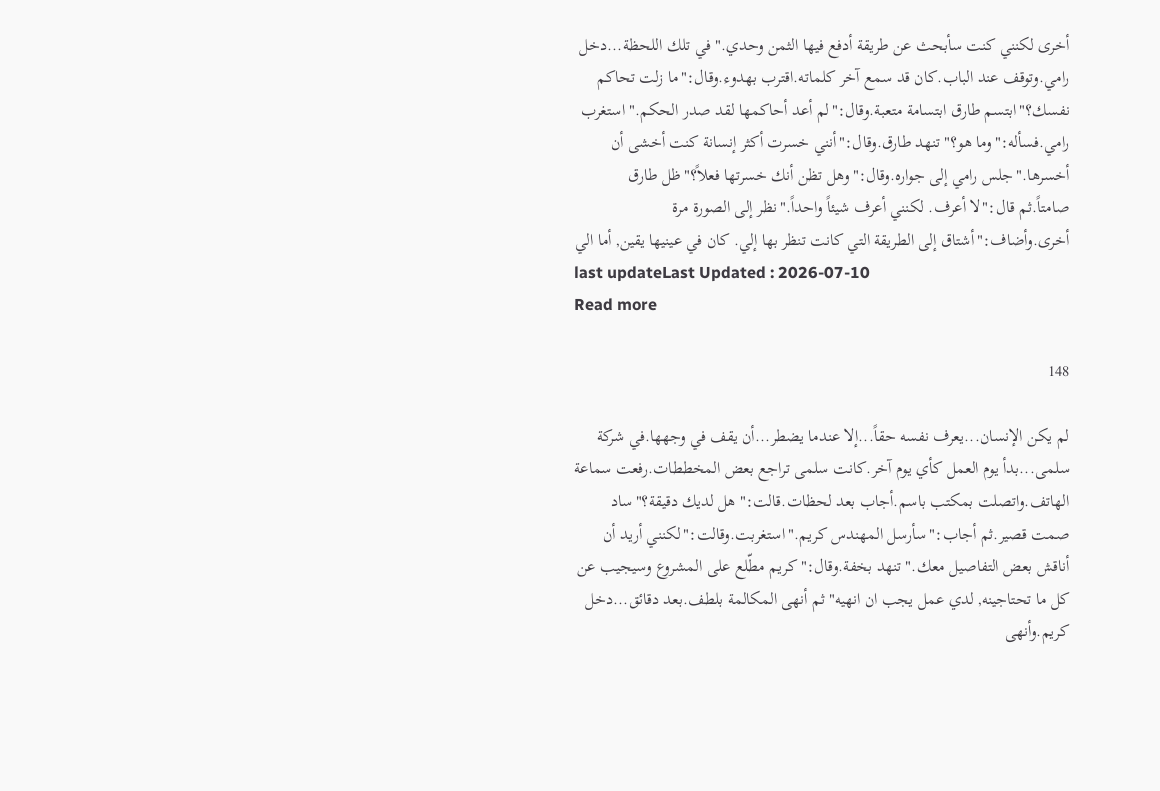أخرى لكنني كنت سأبحث عن طريقة أدفع فيها الثمن وحدي."في تلك اللحظة...دخل رامي.وتوقف عند الباب.كان قد سمع آخر كلماته.اقترب بهدوء.وقال:"ما زلت تحاكم نفسك؟"ابتسم طارق ابتسامة متعبة.وقال:"لم أعد أحاكمها لقد صدر الحكم."استغرب رامي.فسأله:"وما هو؟"تنهد طارق.وقال:"أنني خسرت أكثر إنسانة كنت أخشى أن أخسرها."جلس رامي إلى جواره.وقال:"وهل تظن أنك خسرتها فعلاً؟"ظل طارق صامتاً.ثم قال:"لا أعرف. لكنني أعرف شيئاً واحداً."نظر إلى الصورة مرة أخرى.وأضاف:"أشتاق إلى الطريقة التي كانت تنظر بها إلي. كان في عينيها يقين, أما الي
last updateLast Updated : 2026-07-10
Read more

148

لم يكن الإنسان...يعرف نفسه حقاً...إلا عندما يضطر...أن يقف في وجهها.في شركة سلمى...بدأ يوم العمل كأي يوم آخر.كانت سلمى تراجع بعض المخططات.رفعت سماعة الهاتف.واتصلت بمكتب باسم.أجاب بعد لحظات.قالت:"هل لديك دقيقة؟"ساد صمت قصير.ثم أجاب:"سأرسل المهندس كريم."استغربت.وقالت:"لكنني أريد أن أناقش بعض التفاصيل معك."تنهد بخفة.وقال:"كريم مطّلع على المشروع وسيجيب عن كل ما تحتاجينه, لدي عمل يجب ان انهيه"ثم أنهى المكالمة بلطف.بعد دقائق...دخل كريم.وأنهى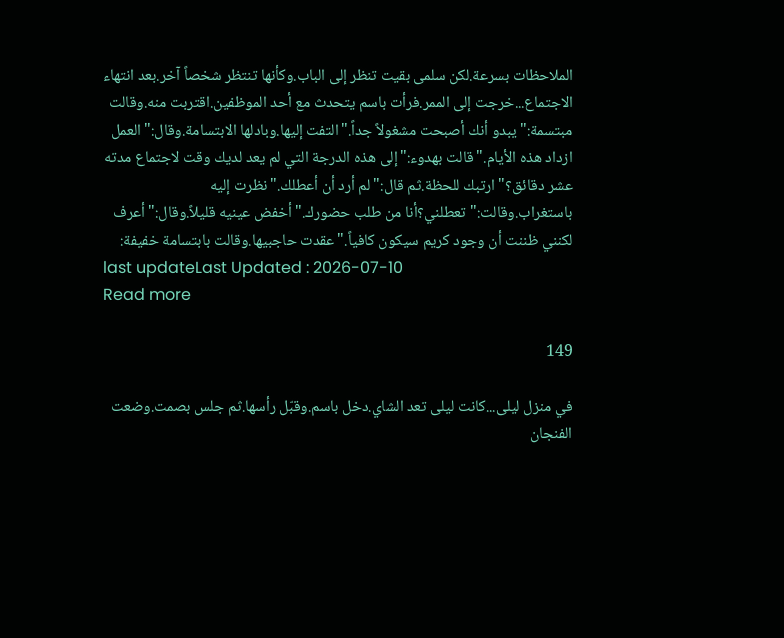الملاحظات بسرعة.لكن سلمى بقيت تنظر إلى الباب.وكأنها تنتظر شخصاً آخر.بعد انتهاء الاجتماع...خرجت إلى الممر.فرأت باسم يتحدث مع أحد الموظفين.اقتربت منه.وقالت مبتسمة:"يبدو أنك أصبحت مشغولاً جداً."التفت إليها.وبادلها الابتسامة.وقال:"العمل ازداد هذه الأيام."قالت بهدوء:"إلى هذه الدرجة التي لم يعد لديك وقت لاجتماع مدته عشر دقائق؟"ارتبك للحظة.ثم قال:"لم أرد أن أعطلك."نظرت إليه باستغراب.وقالت:"تعطلني؟أنا من طلب حضورك."أخفض عينيه قليلاً.وقال:"أعرف لكنني ظننت أن وجود كريم سيكون كافياً."عقدت حاجبيها.وقالت بابتسامة خفيفة:
last updateLast Updated : 2026-07-10
Read more

149

في منزل ليلى...كانت ليلى تعد الشاي.دخل باسم.وقبّل رأسها.ثم جلس بصمت.وضعت الفنجان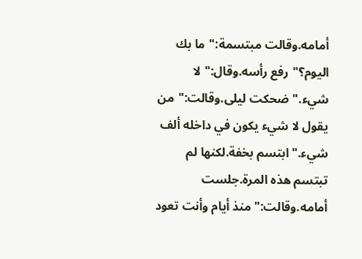أمامه.وقالت مبتسمة:"ما بك اليوم؟"رفع رأسه.وقال:"لا شيء."ضحكت ليلى.وقالت:"من يقول لا شيء يكون في داخله ألف شيء."ابتسم بخفة.لكنها لم تبتسم هذه المرة.جلست أمامه.وقالت:"منذ أيام وأنت تعود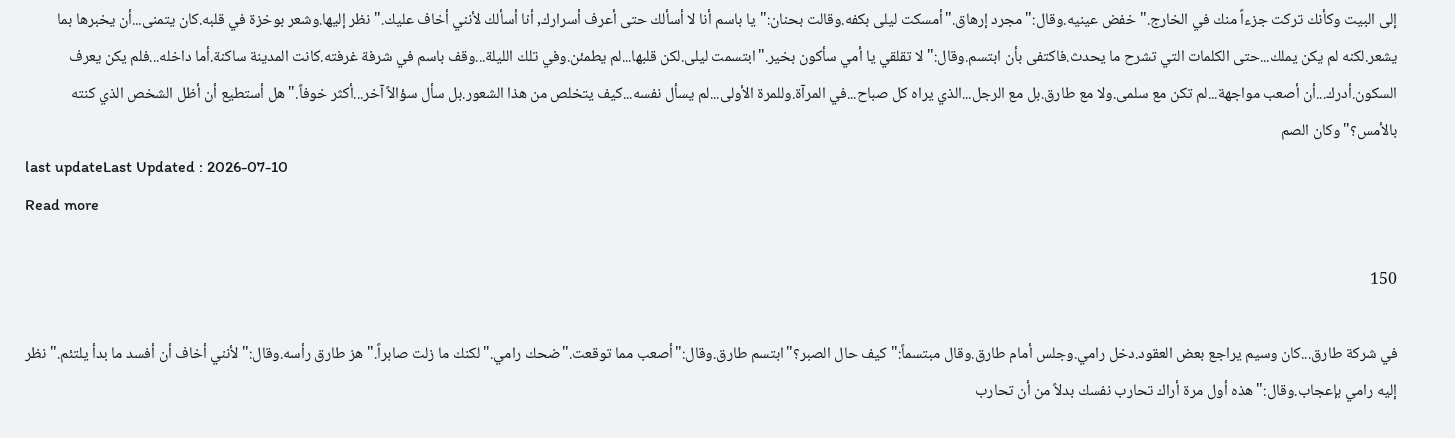إلى البيت وكأنك تركت جزءاً منك في الخارج."خفض عينيه.وقال:"مجرد إرهاق."أمسكت ليلى بكفه.وقالت بحنان:"يا باسم أنا لا أسألك حتى أعرف أسرارك, أنا أسألك لأنني أخاف عليك."نظر إليها.وشعر بوخزة في قلبه.كان يتمنى...أن يخبرها بما يشعر.لكنه لم يكن يملك...حتى الكلمات التي تشرح ما يحدث.فاكتفى بأن ابتسم.وقال:"لا تقلقي يا أمي سأكون بخير."ابتسمت ليلى.لكن قلبها...لم يطمئن.وفي تلك الليلة...وقف باسم في شرفة غرفته.كانت المدينة ساكنة.أما داخله...فلم يكن يعرف السكون.أدرك...أن أصعب مواجهة...لم تكن مع سلمى.ولا مع طارق.بل مع الرجل...الذي يراه كل صباح...في المرآة.وللمرة الأولى...لم يسأل نفسه...كيف يتخلص من هذا الشعور.بل سأل سؤالاً آخر...أكثر خوفاً."هل أستطيع أن أظل الشخص الذي كنته بالأمس؟"وكان الصم
last updateLast Updated : 2026-07-10
Read more

150

في شركة طارق...كان وسيم يراجع بعض العقود.دخل رامي.وجلس أمام طارق.وقال مبتسماً:"كيف حال الصبر؟"ابتسم طارق.وقال:"أصعب مما توقعت."ضحك رامي."لكنك ما زلت صابراً."هز طارق رأسه.وقال:"لأنني أخاف أن أفسد ما بدأ يلتئم."نظر إليه رامي بإعجاب.وقال:"هذه أول مرة أراك تحارب نفسك بدلاً من أن تحارب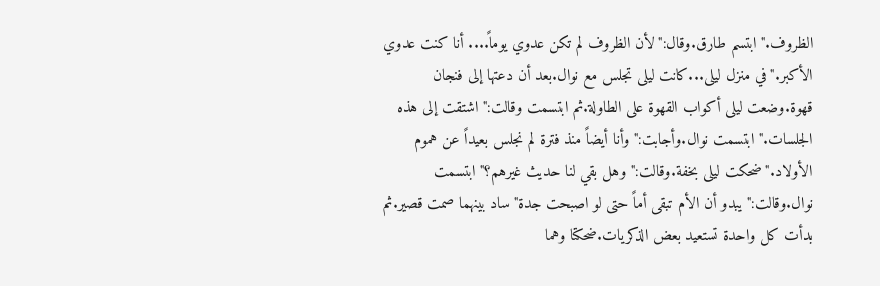الظروف."ابتسم طارق.وقال:"لأن الظروف لم تكن عدوي يوماً.... أنا كنت عدوي الأكبر."في منزل ليلى...كانت ليلى تجلس مع نوال.بعد أن دعتها إلى فنجان قهوة.وضعت ليلى أكواب القهوة على الطاولة.ثم ابتسمت وقالت:"اشتقت إلى هذه الجلسات."ابتسمت نوال.وأجابت:"وأنا أيضاً منذ فترة لم نجلس بعيداً عن هموم الأولاد."ضحكت ليلى بخفة.وقالت:"وهل بقي لنا حديث غيرهم؟"ابتسمت نوال.وقالت:"يبدو أن الأم تبقى أماً حتى لو اصبحت جدة"ساد بينهما صمت قصير.ثم بدأت كل واحدة تستعيد بعض الذكريات.ضحكتا وهما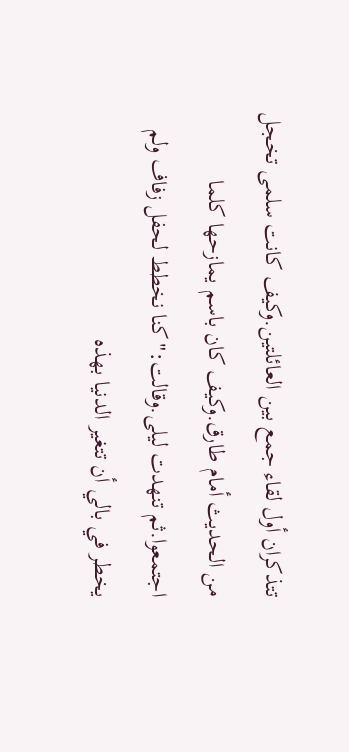تتذكران أول لقاء جمع بين العائلتين.وكيف كانت سلمى تخجل من الحديث أمام طارق.وكيف كان باسم يمازحها كلما اجتمعوا.ثم تنهدت ليلى.وقالت:"كنا نخطط لحفل زفاف ولم يخطر في بالي أن تتغير الدنيا بهذه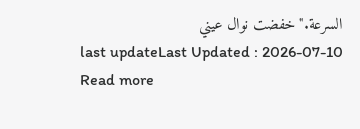السرعة."خفضت نوال عيني
last updateLast Updated : 2026-07-10
Read more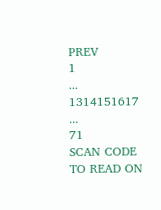PREV
1
...
1314151617
...
71
SCAN CODE TO READ ON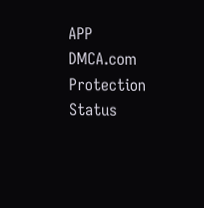APP
DMCA.com Protection Status